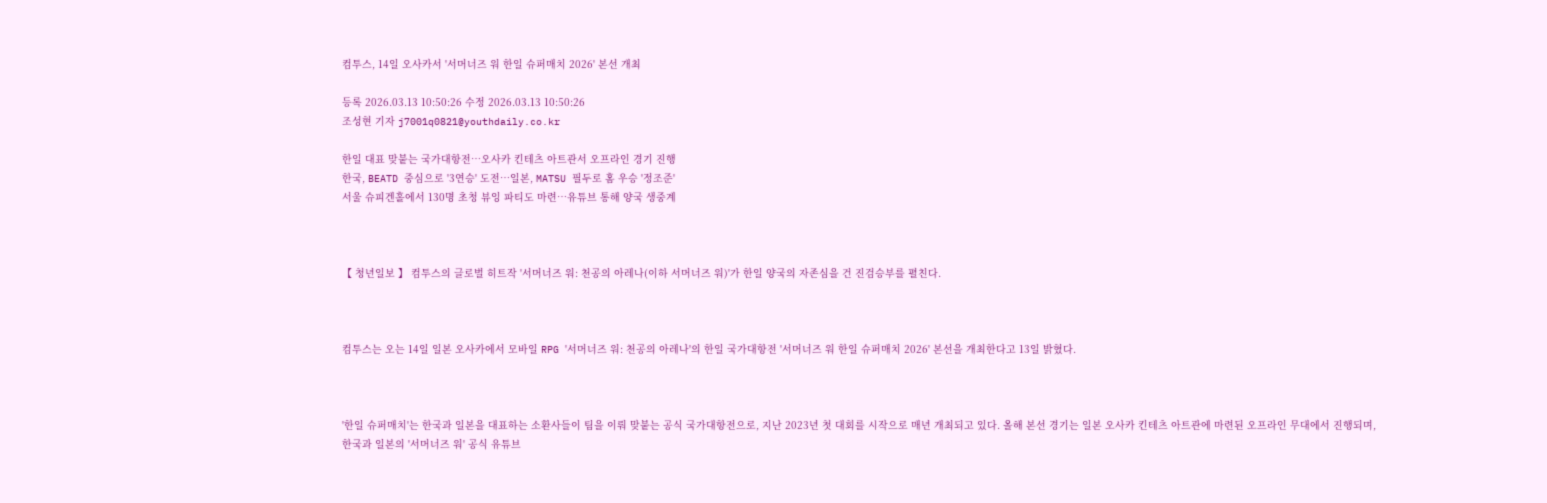컴투스, 14일 오사카서 '서머너즈 워 한일 슈퍼매치 2026' 본선 개최

등록 2026.03.13 10:50:26 수정 2026.03.13 10:50:26
조성현 기자 j7001q0821@youthdaily.co.kr

한일 대표 맞붙는 국가대항전…오사카 킨테츠 아트관서 오프라인 경기 진행
한국, BEATD 중심으로 '3연승' 도전…일본, MATSU 필두로 홈 우승 '정조준'
서울 슈피겐홀에서 130명 초청 뷰잉 파티도 마련…유튜브 통해 양국 생중계



【 청년일보 】 컴투스의 글로벌 히트작 '서머너즈 워: 천공의 아레나(이하 서머너즈 워)'가 한일 양국의 자존심을 건 진검승부를 펼친다.



컴투스는 오는 14일 일본 오사카에서 모바일 RPG '서머너즈 워: 천공의 아레나'의 한일 국가대항전 '서머너즈 워 한일 슈퍼매치 2026' 본선을 개최한다고 13일 밝혔다.



'한일 슈퍼매치'는 한국과 일본을 대표하는 소환사들이 팀을 이뤄 맞붙는 공식 국가대항전으로, 지난 2023년 첫 대회를 시작으로 매년 개최되고 있다. 올해 본선 경기는 일본 오사카 킨테츠 아트관에 마련된 오프라인 무대에서 진행되며, 한국과 일본의 '서머너즈 워' 공식 유튜브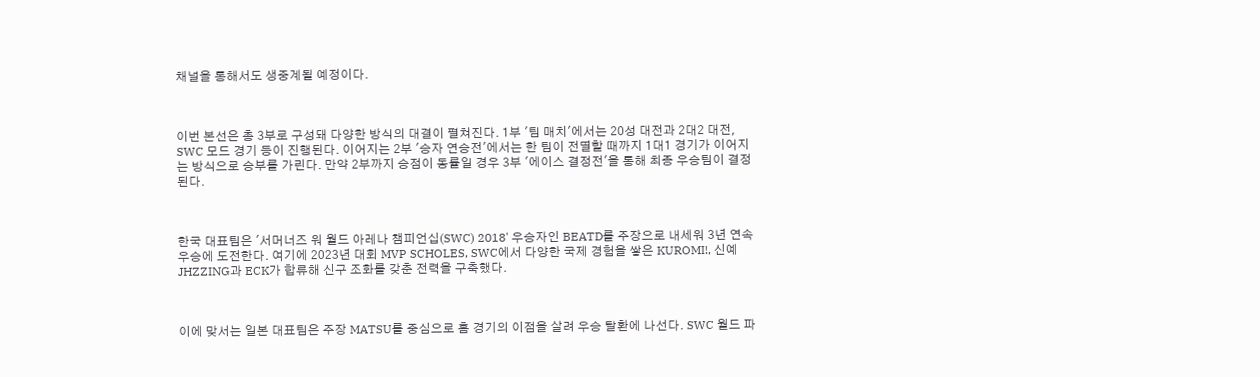채널을 통해서도 생중계될 예정이다.



이번 본선은 총 3부로 구성돼 다양한 방식의 대결이 펼쳐진다. 1부 '팀 매치'에서는 20성 대전과 2대2 대전, SWC 모드 경기 등이 진행된다. 이어지는 2부 '승자 연승전'에서는 한 팀이 전멸할 때까지 1대1 경기가 이어지는 방식으로 승부를 가린다. 만약 2부까지 승점이 동률일 경우 3부 '에이스 결정전'을 통해 최종 우승팀이 결정된다.



한국 대표팀은 '서머너즈 워 월드 아레나 챔피언십(SWC) 2018' 우승자인 BEATD를 주장으로 내세워 3년 연속 우승에 도전한다. 여기에 2023년 대회 MVP SCHOLES, SWC에서 다양한 국제 경험을 쌓은 KUROMI!, 신예 JHZZING과 ECK가 합류해 신구 조화를 갖춘 전력을 구축했다.



이에 맞서는 일본 대표팀은 주장 MATSU를 중심으로 홈 경기의 이점을 살려 우승 탈환에 나선다. SWC 월드 파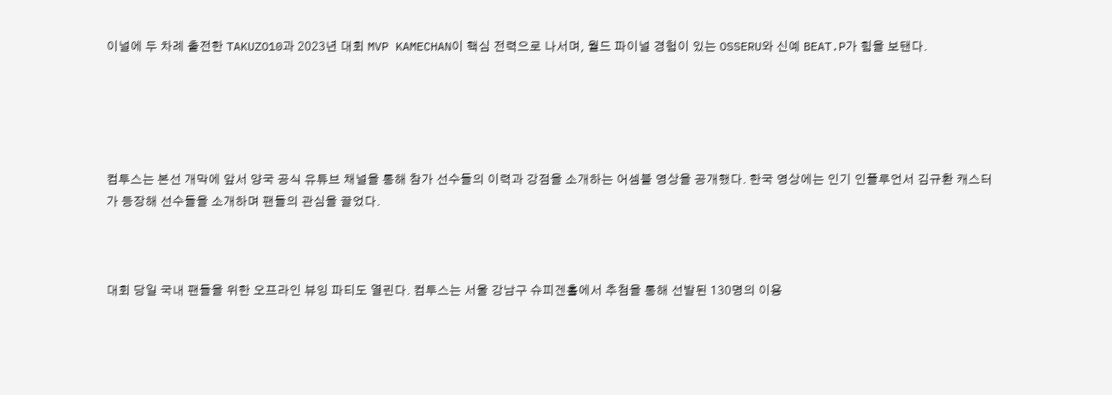이널에 두 차례 출전한 TAKUZO10과 2023년 대회 MVP KAMECHAN이 핵심 전력으로 나서며, 월드 파이널 경험이 있는 OSSERU와 신예 BEAT.P가 힘을 보탠다.





컴투스는 본선 개막에 앞서 양국 공식 유튜브 채널을 통해 참가 선수들의 이력과 강점을 소개하는 어셈블 영상을 공개했다. 한국 영상에는 인기 인플루언서 김규환 캐스터가 등장해 선수들을 소개하며 팬들의 관심을 끌었다.



대회 당일 국내 팬들을 위한 오프라인 뷰잉 파티도 열린다. 컴투스는 서울 강남구 슈피겐홀에서 추첨을 통해 선발된 130명의 이용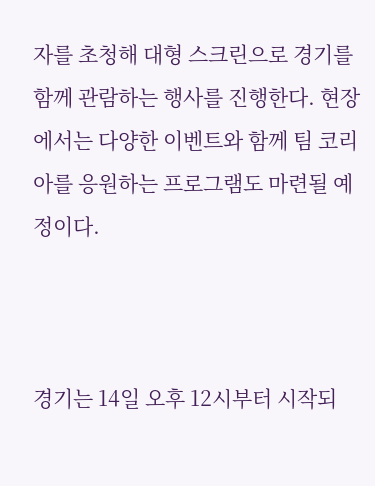자를 초청해 대형 스크린으로 경기를 함께 관람하는 행사를 진행한다. 현장에서는 다양한 이벤트와 함께 팀 코리아를 응원하는 프로그램도 마련될 예정이다.



경기는 14일 오후 12시부터 시작되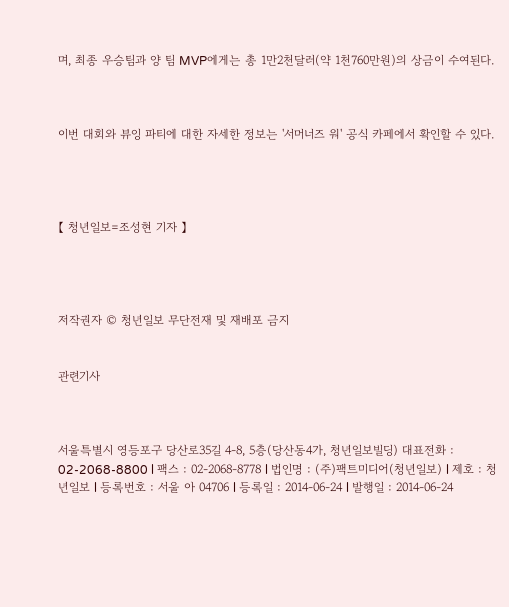며, 최종 우승팀과 양 팀 MVP에게는 총 1만2천달러(약 1천760만원)의 상금이 수여된다.



이번 대회와 뷰잉 파티에 대한 자세한 정보는 '서머너즈 워' 공식 카페에서 확인할 수 있다.




【 청년일보=조성현 기자 】




저작권자 © 청년일보 무단전재 및 재배포 금지


관련기사



서울특별시 영등포구 당산로35길 4-8, 5층(당산동4가, 청년일보빌딩) 대표전화 : 02-2068-8800 l 팩스 : 02-2068-8778 l 법인명 : (주)팩트미디어(청년일보) l 제호 : 청년일보 l 등록번호 : 서울 아 04706 l 등록일 : 2014-06-24 l 발행일 : 2014-06-24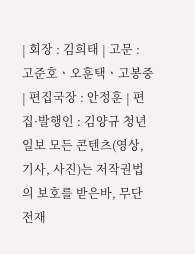| 회장 : 김희태 | 고문 : 고준호ㆍ오훈택ㆍ고봉중 | 편집국장 : 안정훈 | 편집·발행인 : 김양규 청년일보 모든 콘텐츠(영상,기사, 사진)는 저작권법의 보호를 받은바, 무단 전재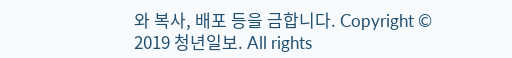와 복사, 배포 등을 금합니다. Copyright © 2019 청년일보. All rights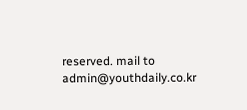reserved. mail to admin@youthdaily.co.kr